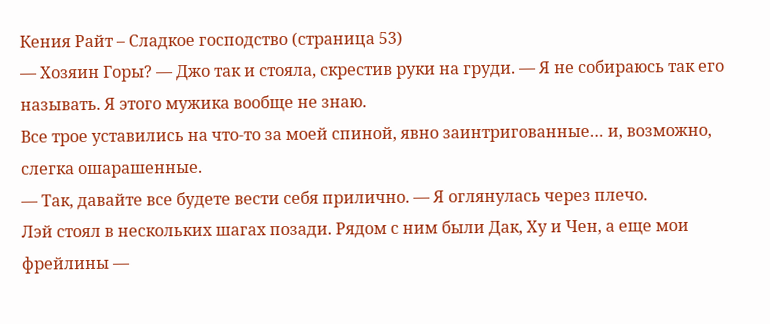Кения Райт – Сладкое господство (страница 53)
— Хозяин Горы? — Джо так и стояла, скрестив руки на груди. — Я не собираюсь так его называть. Я этого мужика вообще не знаю.
Все трое уставились на что-то за моей спиной, явно заинтригованные… и, возможно, слегка ошарашенные.
— Так, давайте все будете вести себя прилично. — Я оглянулась через плечо.
Лэй стоял в нескольких шагах позади. Рядом с ним были Дак, Ху и Чен, а еще мои фрейлины —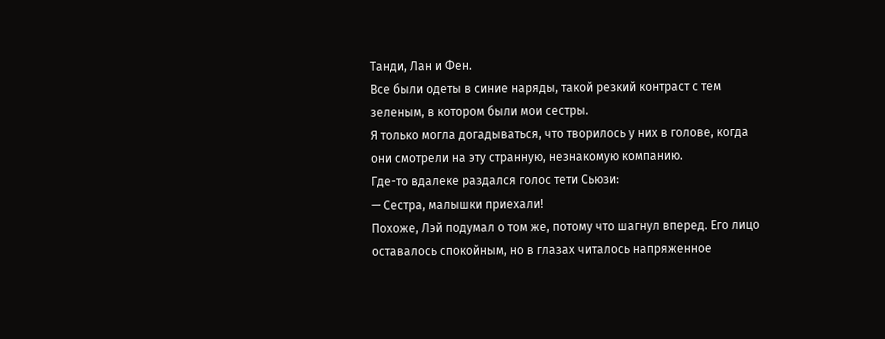Танди, Лан и Фен.
Все были одеты в синие наряды, такой резкий контраст с тем зеленым, в котором были мои сестры.
Я только могла догадываться, что творилось у них в голове, когда они смотрели на эту странную, незнакомую компанию.
Где-то вдалеке раздался голос тети Сьюзи:
— Сестра, малышки приехали!
Похоже, Лэй подумал о том же, потому что шагнул вперед. Его лицо оставалось спокойным, но в глазах читалось напряженное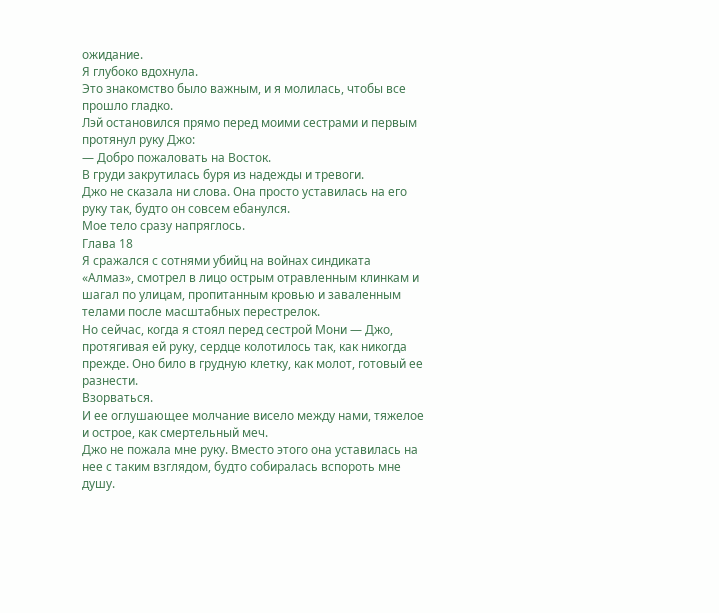ожидание.
Я глубоко вдохнула.
Это знакомство было важным, и я молилась, чтобы все прошло гладко.
Лэй остановился прямо перед моими сестрами и первым протянул руку Джо:
— Добро пожаловать на Восток.
В груди закрутилась буря из надежды и тревоги.
Джо не сказала ни слова. Она просто уставилась на его руку так, будто он совсем ебанулся.
Мое тело сразу напряглось.
Глава 18
Я сражался с сотнями убийц на войнах синдиката «Алмаз», смотрел в лицо острым отравленным клинкам и шагал по улицам, пропитанным кровью и заваленным телами после масштабных перестрелок.
Но сейчас, когда я стоял перед сестрой Мони — Джо, протягивая ей руку, сердце колотилось так, как никогда прежде. Оно било в грудную клетку, как молот, готовый ее разнести.
Взорваться.
И ее оглушающее молчание висело между нами, тяжелое и острое, как смертельный меч.
Джо не пожала мне руку. Вместо этого она уставилась на нее с таким взглядом, будто собиралась вспороть мне душу.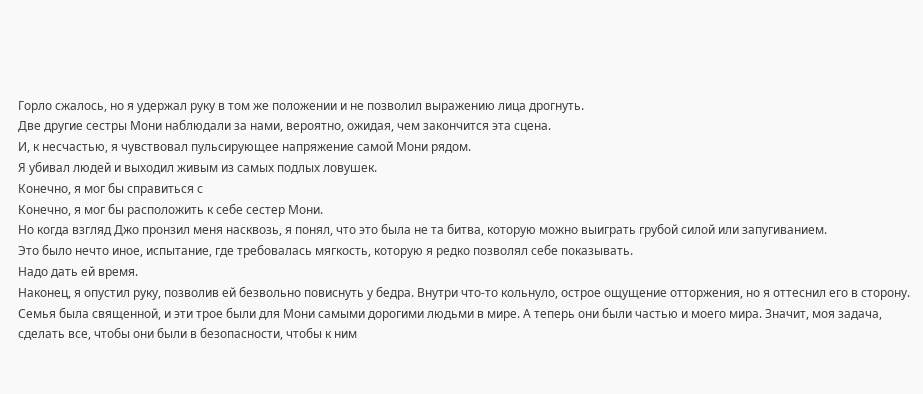Горло сжалось, но я удержал руку в том же положении и не позволил выражению лица дрогнуть.
Две другие сестры Мони наблюдали за нами, вероятно, ожидая, чем закончится эта сцена.
И, к несчастью, я чувствовал пульсирующее напряжение самой Мони рядом.
Я убивал людей и выходил живым из самых подлых ловушек.
Конечно, я мог бы справиться с
Конечно, я мог бы расположить к себе сестер Мони.
Но когда взгляд Джо пронзил меня насквозь, я понял, что это была не та битва, которую можно выиграть грубой силой или запугиванием.
Это было нечто иное, испытание, где требовалась мягкость, которую я редко позволял себе показывать.
Надо дать ей время.
Наконец, я опустил руку, позволив ей безвольно повиснуть у бедра. Внутри что-то кольнуло, острое ощущение отторжения, но я оттеснил его в сторону.
Семья была священной, и эти трое были для Мони самыми дорогими людьми в мире. А теперь они были частью и моего мира. Значит, моя задача, сделать все, чтобы они были в безопасности, чтобы к ним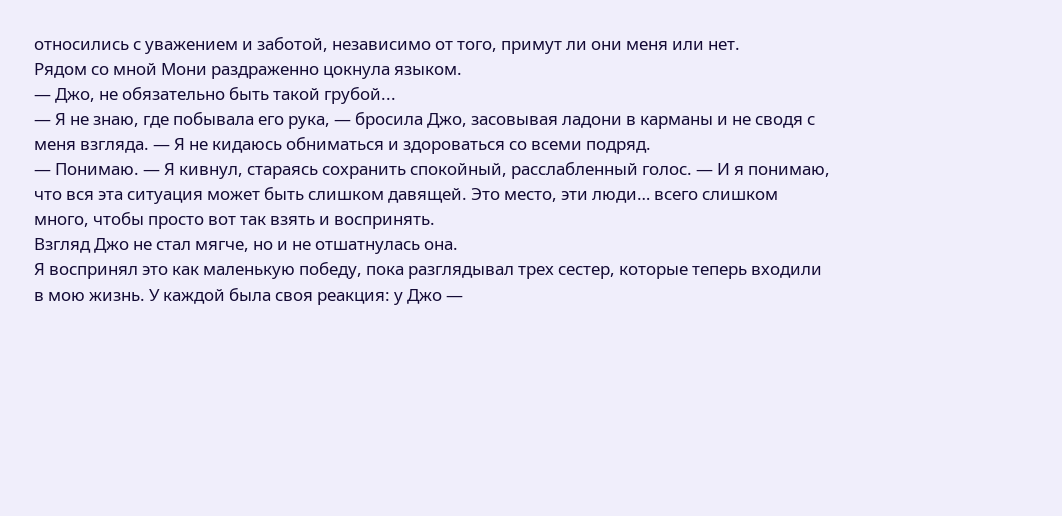относились с уважением и заботой, независимо от того, примут ли они меня или нет.
Рядом со мной Мони раздраженно цокнула языком.
— Джо, не обязательно быть такой грубой...
— Я не знаю, где побывала его рука, — бросила Джо, засовывая ладони в карманы и не сводя с меня взгляда. — Я не кидаюсь обниматься и здороваться со всеми подряд.
— Понимаю. — Я кивнул, стараясь сохранить спокойный, расслабленный голос. — И я понимаю, что вся эта ситуация может быть слишком давящей. Это место, эти люди… всего слишком много, чтобы просто вот так взять и воспринять.
Взгляд Джо не стал мягче, но и не отшатнулась она.
Я воспринял это как маленькую победу, пока разглядывал трех сестер, которые теперь входили в мою жизнь. У каждой была своя реакция: у Джо —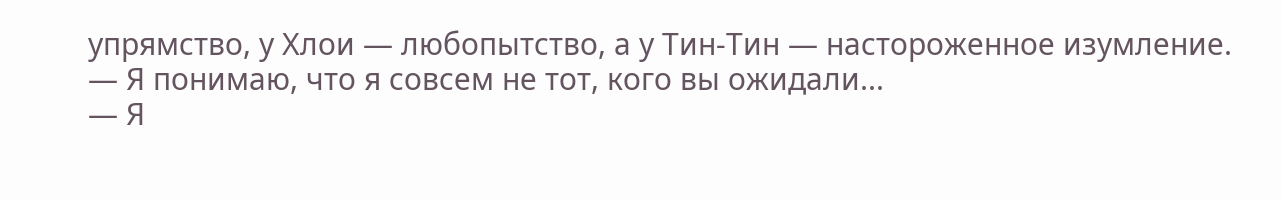упрямство, у Хлои — любопытство, а у Тин-Тин — настороженное изумление.
— Я понимаю, что я совсем не тот, кого вы ожидали...
— Я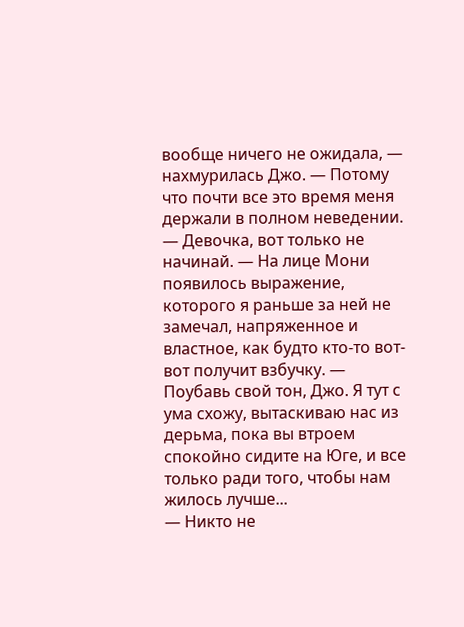вообще ничего не ожидала, — нахмурилась Джо. — Потому что почти все это время меня держали в полном неведении.
— Девочка, вот только не начинай. — На лице Мони появилось выражение, которого я раньше за ней не замечал, напряженное и властное, как будто кто-то вот-вот получит взбучку. — Поубавь свой тон, Джо. Я тут с ума схожу, вытаскиваю нас из дерьма, пока вы втроем спокойно сидите на Юге, и все только ради того, чтобы нам жилось лучше...
— Никто не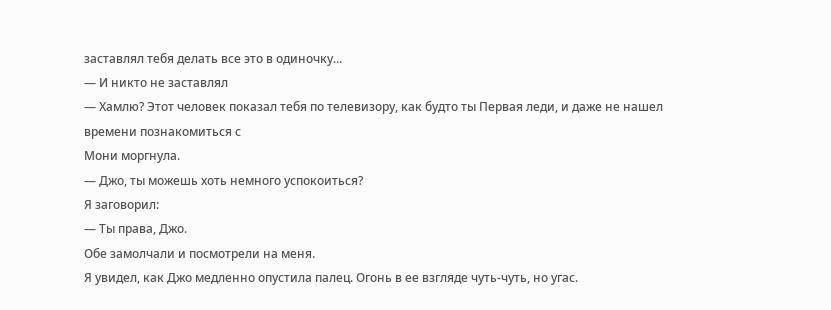заставлял тебя делать все это в одиночку...
— И никто не заставлял
— Хамлю? Этот человек показал тебя по телевизору, как будто ты Первая леди, и даже не нашел времени познакомиться с
Мони моргнула.
— Джо, ты можешь хоть немного успокоиться?
Я заговорил:
— Ты права, Джо.
Обе замолчали и посмотрели на меня.
Я увидел, как Джо медленно опустила палец. Огонь в ее взгляде чуть-чуть, но угас.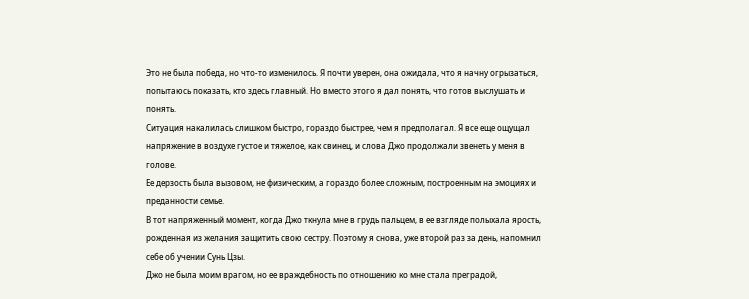Это не была победа, но что-то изменилось. Я почти уверен, она ожидала, что я начну огрызаться, попытаюсь показать, кто здесь главный. Но вместо этого я дал понять, что готов выслушать и понять.
Ситуация накалилась слишком быстро, гораздо быстрее, чем я предполагал. Я все еще ощущал напряжение в воздухе густое и тяжелое, как свинец, и слова Джо продолжали звенеть у меня в голове.
Ее дерзость была вызовом, не физическим, а гораздо более сложным, построенным на эмоциях и преданности семье.
В тот напряженный момент, когда Джо ткнула мне в грудь пальцем, в ее взгляде полыхала ярость, рожденная из желания защитить свою сестру. Поэтому я снова, уже второй раз за день, напомнил себе об учении Сунь Цзы.
Джо не была моим врагом, но ее враждебность по отношению ко мне стала преградой,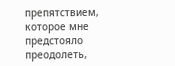препятствием, которое мне предстояло преодолеть,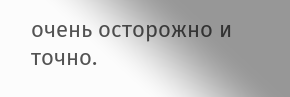очень осторожно и точно.